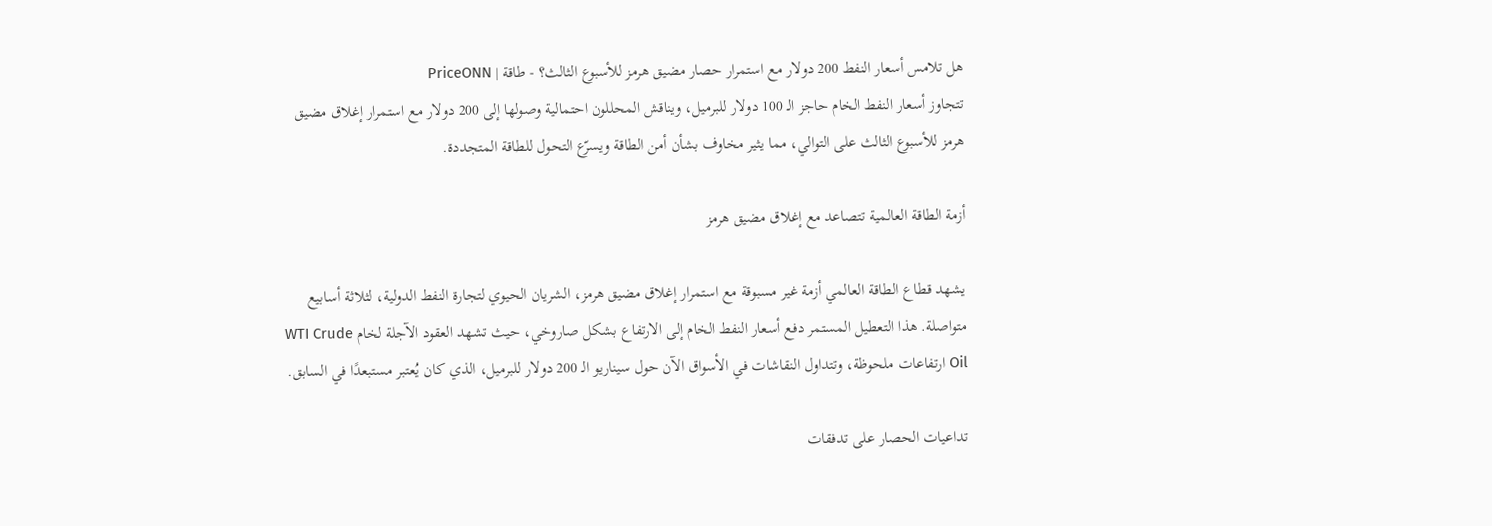هل تلامس أسعار النفط 200 دولار مع استمرار حصار مضيق هرمز للأسبوع الثالث؟ - طاقة | PriceONN
تتجاوز أسعار النفط الخام حاجز الـ 100 دولار للبرميل، ويناقش المحللون احتمالية وصولها إلى 200 دولار مع استمرار إغلاق مضيق هرمز للأسبوع الثالث على التوالي، مما يثير مخاوف بشأن أمن الطاقة ويسرّع التحول للطاقة المتجددة.

أزمة الطاقة العالمية تتصاعد مع إغلاق مضيق هرمز

يشهد قطاع الطاقة العالمي أزمة غير مسبوقة مع استمرار إغلاق مضيق هرمز، الشريان الحيوي لتجارة النفط الدولية، لثلاثة أسابيع متواصلة. هذا التعطيل المستمر دفع أسعار النفط الخام إلى الارتفاع بشكل صاروخي، حيث تشهد العقود الآجلة لخام WTI Crude Oil ارتفاعات ملحوظة، وتتداول النقاشات في الأسواق الآن حول سيناريو الـ 200 دولار للبرميل، الذي كان يُعتبر مستبعدًا في السابق.

تداعيات الحصار على تدفقات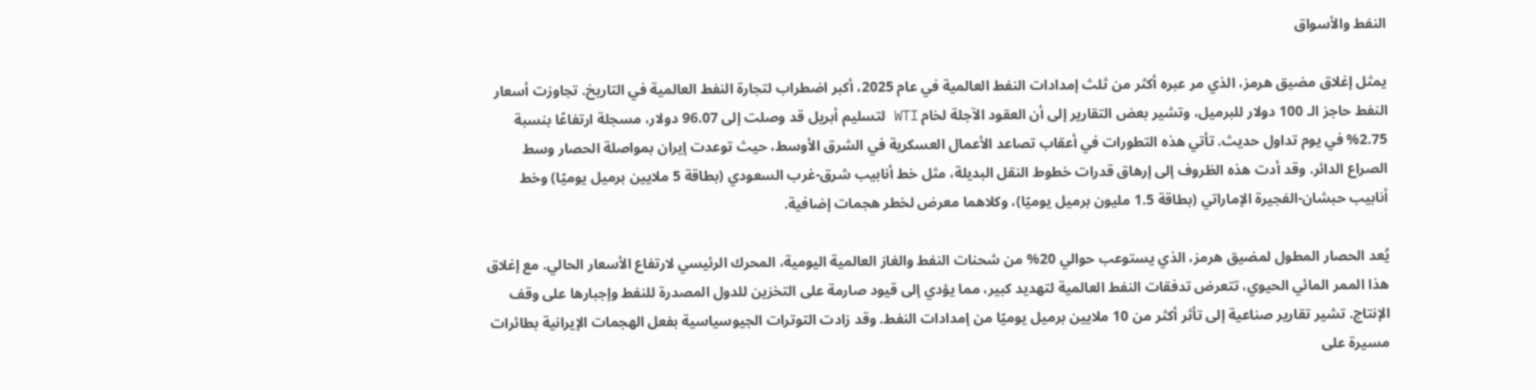النفط والأسواق

يمثل إغلاق مضيق هرمز، الذي مر عبره أكثر من ثلث إمدادات النفط العالمية في عام 2025، أكبر اضطراب لتجارة النفط العالمية في التاريخ. تجاوزت أسعار النفط حاجز الـ 100 دولار للبرميل، وتشير بعض التقارير إلى أن العقود الآجلة لخام WTI لتسليم أبريل قد وصلت إلى 96.07 دولار، مسجلة ارتفاعًا بنسبة 2.75% في يوم تداول حديث. تأتي هذه التطورات في أعقاب تصاعد الأعمال العسكرية في الشرق الأوسط، حيث توعدت إيران بمواصلة الحصار وسط الصراع الدائر. وقد أدت هذه الظروف إلى إرهاق قدرات خطوط النقل البديلة، مثل خط أنابيب شرق-غرب السعودي (بطاقة 5 ملايين برميل يوميًا) وخط أنابيب حبشان-الفجيرة الإماراتي (بطاقة 1.5 مليون برميل يوميًا)، وكلاهما معرض لخطر هجمات إضافية.

يُعد الحصار المطول لمضيق هرمز، الذي يستوعب حوالي 20% من شحنات النفط والغاز العالمية اليومية، المحرك الرئيسي لارتفاع الأسعار الحالي. مع إغلاق هذا الممر المائي الحيوي، تتعرض تدفقات النفط العالمية لتهديد كبير، مما يؤدي إلى قيود صارمة على التخزين للدول المصدرة للنفط وإجبارها على وقف الإنتاج. تشير تقارير صناعية إلى تأثر أكثر من 10 ملايين برميل يوميًا من إمدادات النفط. وقد زادت التوترات الجيوسياسية بفعل الهجمات الإيرانية بطائرات مسيرة على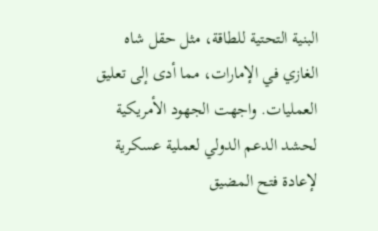البنية التحتية للطاقة، مثل حقل شاه الغازي في الإمارات، مما أدى إلى تعليق العمليات. واجهت الجهود الأمريكية لحشد الدعم الدولي لعملية عسكرية لإعادة فتح المضيق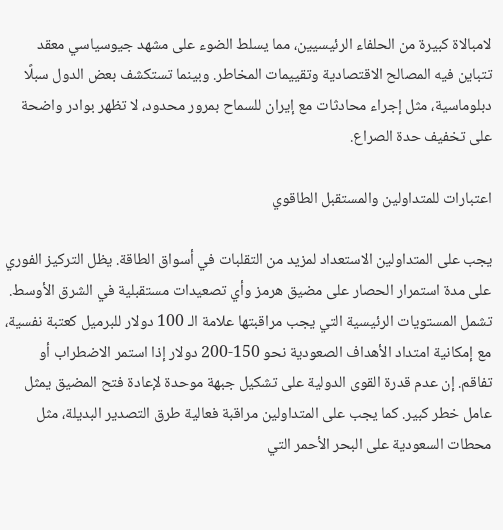لامبالاة كبيرة من الحلفاء الرئيسيين، مما يسلط الضوء على مشهد جيوسياسي معقد تتباين فيه المصالح الاقتصادية وتقييمات المخاطر. وبينما تستكشف بعض الدول سبلًا دبلوماسية، مثل إجراء محادثات مع إيران للسماح بمرور محدود، لا تظهر بوادر واضحة على تخفيف حدة الصراع.

اعتبارات للمتداولين والمستقبل الطاقوي

يجب على المتداولين الاستعداد لمزيد من التقلبات في أسواق الطاقة. يظل التركيز الفوري على مدة استمرار الحصار على مضيق هرمز وأي تصعيدات مستقبلية في الشرق الأوسط. تشمل المستويات الرئيسية التي يجب مراقبتها علامة الـ 100 دولار للبرميل كعتبة نفسية، مع إمكانية امتداد الأهداف الصعودية نحو 150-200 دولار إذا استمر الاضطراب أو تفاقم. إن عدم قدرة القوى الدولية على تشكيل جبهة موحدة لإعادة فتح المضيق يمثل عامل خطر كبير. كما يجب على المتداولين مراقبة فعالية طرق التصدير البديلة، مثل محطات السعودية على البحر الأحمر التي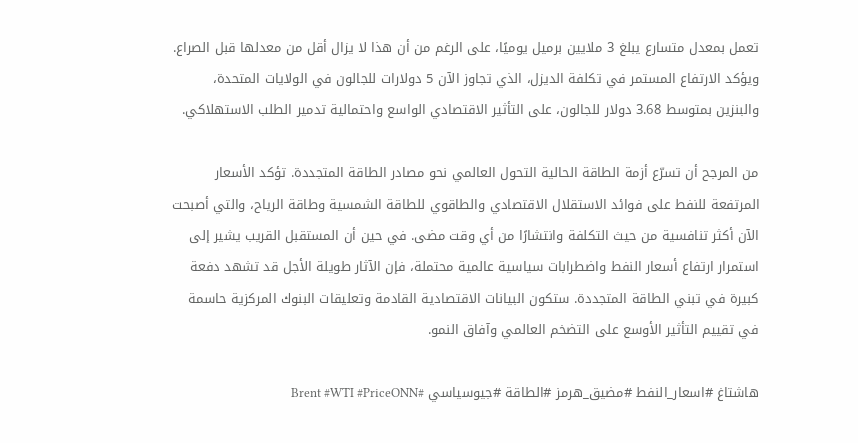تعمل بمعدل متسارع يبلغ 3 ملايين برميل يوميًا، على الرغم من أن هذا لا يزال أقل من معدلها قبل الصراع. ويؤكد الارتفاع المستمر في تكلفة الديزل، الذي تجاوز الآن 5 دولارات للجالون في الولايات المتحدة، والبنزين بمتوسط 3.68 دولار للجالون، على التأثير الاقتصادي الواسع واحتمالية تدمير الطلب الاستهلاكي.

من المرجح أن تسرّع أزمة الطاقة الحالية التحول العالمي نحو مصادر الطاقة المتجددة. تؤكد الأسعار المرتفعة للنفط على فوائد الاستقلال الاقتصادي والطاقوي للطاقة الشمسية وطاقة الرياح، والتي أصبحت الآن أكثر تنافسية من حيث التكلفة وانتشارًا من أي وقت مضى. في حين أن المستقبل القريب يشير إلى استمرار ارتفاع أسعار النفط واضطرابات سياسية عالمية محتملة، فإن الآثار طويلة الأجل قد تشهد دفعة كبيرة في تبني الطاقة المتجددة. ستكون البيانات الاقتصادية القادمة وتعليقات البنوك المركزية حاسمة في تقييم التأثير الأوسع على التضخم العالمي وآفاق النمو.

هاشتاغ #اسعار_النفط #مضيق_هرمز #الطاقة #جيوسياسي #Brent #WTI #PriceONN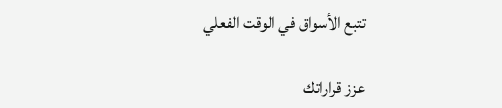تتبع الأسواق في الوقت الفعلي

عزز قراراتك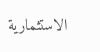الاستثمارية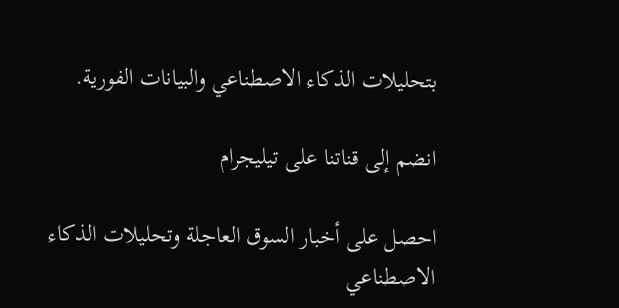بتحليلات الذكاء الاصطناعي والبيانات الفورية.

انضم إلى قناتنا على تيليجرام

احصل على أخبار السوق العاجلة وتحليلات الذكاء الاصطناعي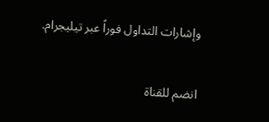وإشارات التداول فوراً عبر تيليجرام.

انضم للقناة